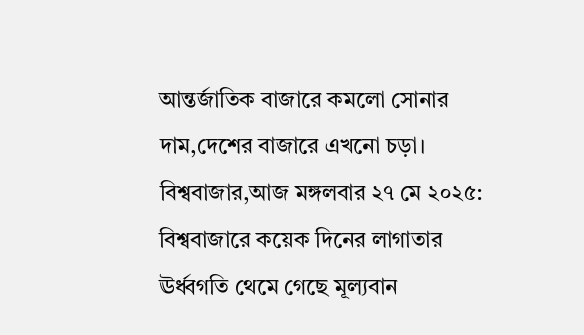আন্তর্জাতিক বাজারে কমলো সোনার দাম,দেশের বাজারে এখনো চড়া।
বিশ্ববাজার,আজ মঙ্গলবার ২৭ মে ২০২৫:
বিশ্ববাজারে কয়েক দিনের লাগাতার ঊর্ধ্বগতি থেমে গেছে মূল্যবান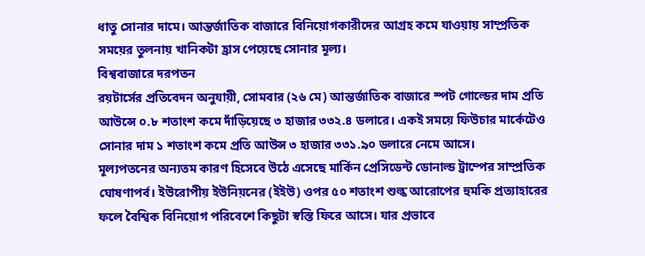ধাতু সোনার দামে। আন্তর্জাতিক বাজারে বিনিয়োগকারীদের আগ্রহ কমে যাওয়ায় সাম্প্রতিক সময়ের তুলনায় খানিকটা হ্রাস পেয়েছে সোনার মূল্য।
বিশ্ববাজারে দরপতন
রয়টার্সের প্রতিবেদন অনুযায়ী, সোমবার (২৬ মে) আন্তর্জাতিক বাজারে স্পট গোল্ডের দাম প্রতি আউন্সে ০.৮ শতাংশ কমে দাঁড়িয়েছে ৩ হাজার ৩৩২.৪ ডলারে। একই সময়ে ফিউচার মার্কেটেও সোনার দাম ১ শতাংশ কমে প্রতি আউন্স ৩ হাজার ৩৩১.৯০ ডলারে নেমে আসে।
মূল্যপতনের অন্যতম কারণ হিসেবে উঠে এসেছে মার্কিন প্রেসিডেন্ট ডোনাল্ড ট্রাম্পের সাম্প্রতিক ঘোষণাপর্ব। ইউরোপীয় ইউনিয়নের (ইইউ) ওপর ৫০ শতাংশ শুল্ক আরোপের হুমকি প্রত্যাহারের ফলে বৈশ্বিক বিনিয়োগ পরিবেশে কিছুটা স্বস্তি ফিরে আসে। যার প্রভাবে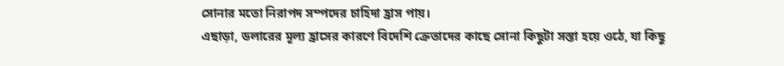সোনার মতো নিরাপদ সম্পদের চাহিদা হ্রাস পায়।
এছাড়া, ডলারের মূল্য হ্রাসের কারণে বিদেশি ক্রেতাদের কাছে সোনা কিছুটা সস্তা হয়ে ওঠে, যা কিছু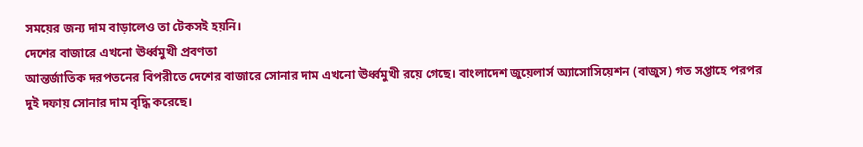সময়ের জন্য দাম বাড়ালেও তা টেকসই হয়নি।
দেশের বাজারে এখনো ঊর্ধ্বমুখী প্রবণতা
আন্তর্জাতিক দরপতনের বিপরীতে দেশের বাজারে সোনার দাম এখনো ঊর্ধ্বমুখী রয়ে গেছে। বাংলাদেশ জুয়েলার্স অ্যাসোসিয়েশন (বাজুস) গত সপ্তাহে পরপর দুই দফায় সোনার দাম বৃদ্ধি করেছে।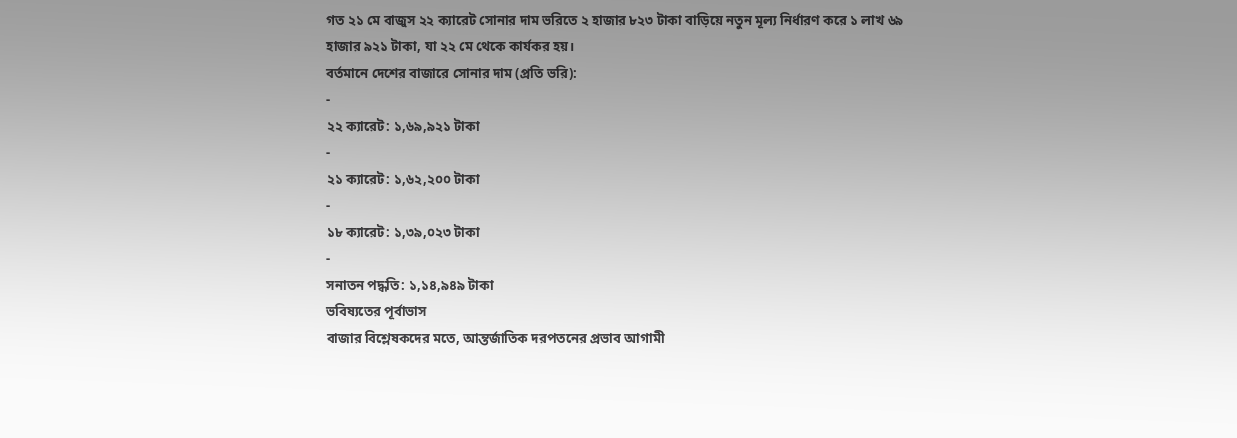গত ২১ মে বাজুস ২২ ক্যারেট সোনার দাম ভরিতে ২ হাজার ৮২৩ টাকা বাড়িয়ে নতুন মূল্য নির্ধারণ করে ১ লাখ ৬৯ হাজার ৯২১ টাকা, যা ২২ মে থেকে কার্যকর হয়।
বর্তমানে দেশের বাজারে সোনার দাম (প্রতি ভরি):
-
২২ ক্যারেট: ১,৬৯,৯২১ টাকা
-
২১ ক্যারেট: ১,৬২,২০০ টাকা
-
১৮ ক্যারেট: ১,৩৯,০২৩ টাকা
-
সনাতন পদ্ধতি: ১,১৪,৯৪৯ টাকা
ভবিষ্যতের পূর্বাভাস
বাজার বিশ্লেষকদের মতে, আন্তর্জাতিক দরপতনের প্রভাব আগামী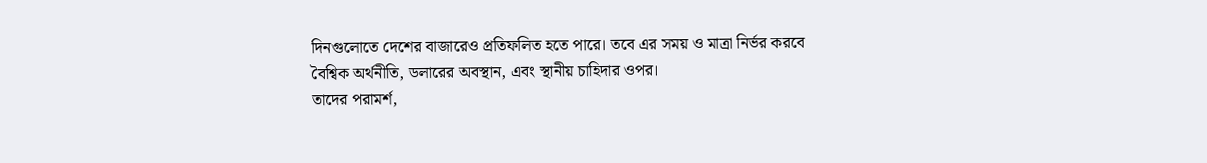দিনগুলোতে দেশের বাজারেও প্রতিফলিত হতে পারে। তবে এর সময় ও মাত্রা নির্ভর করবে বৈশ্বিক অর্থনীতি, ডলারের অবস্থান, এবং স্থানীয় চাহিদার ওপর।
তাদের পরামর্শ,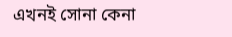এখনই সোনা কেনা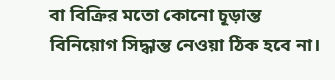বা বিক্রির মতো কোনো চূড়ান্ত বিনিয়োগ সিদ্ধান্ত নেওয়া ঠিক হবে না।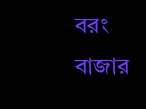বরং বাজার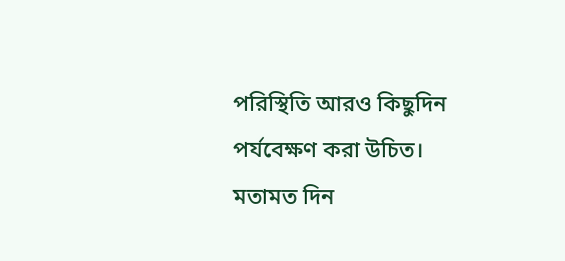পরিস্থিতি আরও কিছুদিন পর্যবেক্ষণ করা উচিত।
মতামত দিন